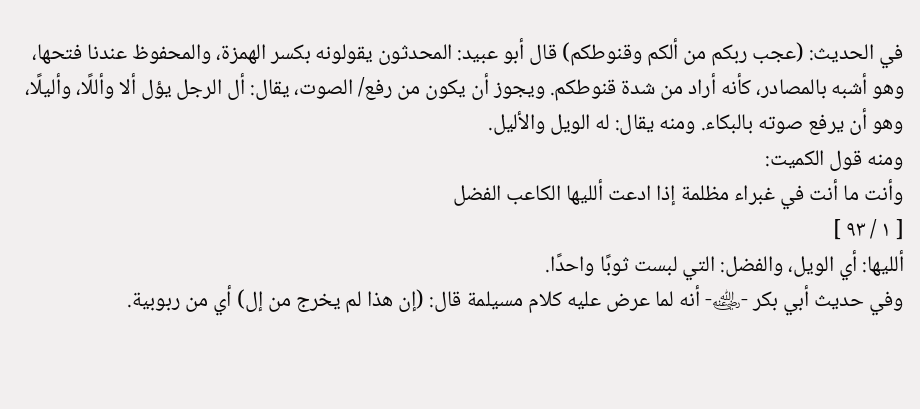في الحديث: (عجب ربكم من ألكم وقنوطكم) قال أبو عبيد: المحدثون يقولونه بكسر الهمزة، والمحفوظ عندنا فتحها، وهو أشبه بالمصادر، كأنه أراد من شدة قنوطكم. ويجوز أن يكون من رفع/ الصوت، يقال: أل الرجل يؤل ألا وأللًا، وأليلًا، وهو أن يرفع صوته بالبكاء. ومنه يقال: له الويل والأليل.
ومنه قول الكميت:
وأنت ما أنت في غبراء مظلمة إذا ادعت ألليها الكاعب الفضل
[ ١ / ٩٣ ]
ألليها: أي الويل، والفضل: التي لبست ثوبًا واحدًا.
وفي حديث أبي بكر -﵁- أنه لما عرض عليه كلام مسيلمة قال: (إن هذا لم يخرج من إل) أي من ربوبية.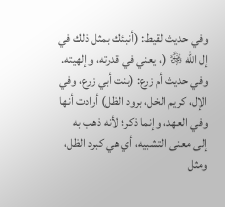وفي حديث لقيط: (أنبئك بمثل ذلك في إل الله ﷿ (، يعني في قدرته، وإلهيته.
وفي حديث أم زرع: (بنت أبي زرع، وفي الإل، كريم الخل، برود الظل) أرادت أنها وفي العهد، وإنما ذكر؛ لأنه ذهب به إلى معنى التشبيه، أي هي كبرد الظل، ومثل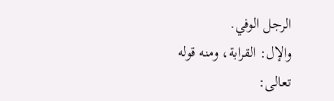الرجل الوفي.
والإل: القرابة، ومنه قوله تعالى: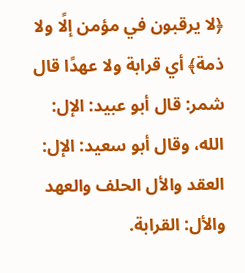﴿لا يرقبون في مؤمن إلًا ولا ذمة﴾ أي قرابة ولا عهدًا قال شمر: قال أبو عبيد: الإل: الله، وقال أبو سعيد: الإل: العقد والأل الحلف والعهد والأل: القرابة.